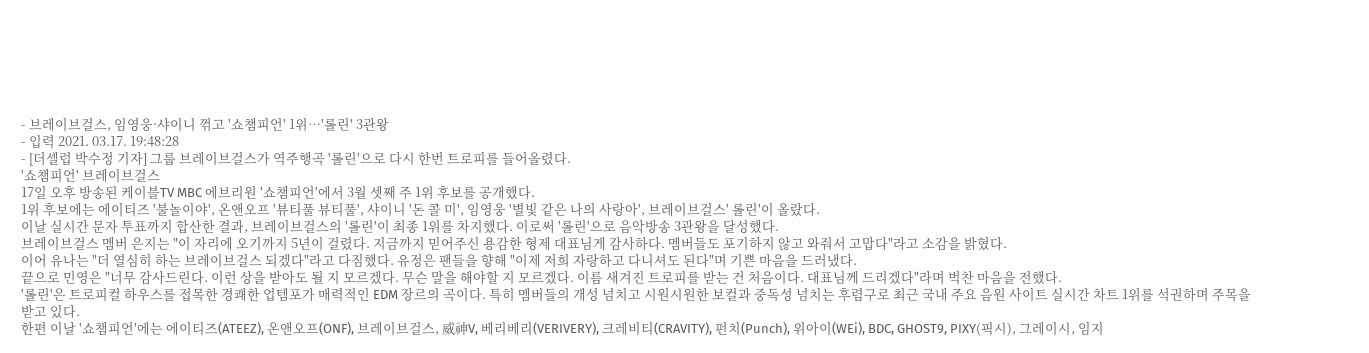- 브레이브걸스, 임영웅·샤이니 꺾고 '쇼챔피언' 1위…'롤린' 3관왕
- 입력 2021. 03.17. 19:48:28
- [더셀럽 박수정 기자] 그룹 브레이브걸스가 역주행곡 '롤린'으로 다시 한번 트로피를 들어올렸다.
'쇼챔피언' 브레이브걸스
17일 오후 방송된 케이블TV MBC 에브리원 '쇼챔피언'에서 3월 셋째 주 1위 후보를 공개했다.
1위 후보에는 에이티즈 '불놀이야', 온앤오프 '뷰티풀 뷰티풀', 샤이니 '돈 콜 미', 임영웅 '별빛 같은 나의 사랑아', 브레이브걸스' 롤린'이 올랐다.
이날 실시간 문자 투표까지 합산한 결과, 브레이브걸스의 '롤린'이 최종 1위를 차지했다. 이로써 '롤린'으로 음악방송 3관왕을 달성했다.
브레이브걸스 멤버 은지는 "이 자리에 오기까지 5년이 걸렸다. 지금까지 믿어주신 용감한 형제 대표님게 감사하다. 멤버들도 포기하지 않고 와줘서 고맙다"라고 소감을 밝혔다.
이어 유나는 "더 열심히 하는 브레이브걸스 되겠다"라고 다짐했다. 유정은 팬들을 향해 "이제 저희 자랑하고 다니셔도 된다"며 기쁜 마음을 드러냈다.
끝으로 민영은 "너무 감사드린다. 이런 상을 받아도 될 지 모르겠다. 무슨 말을 해야할 지 모르겠다. 이름 새겨진 트로피를 받는 건 처음이다. 대표님께 드리겠다"라며 벅찬 마음을 전했다.
'롤린'은 트로피컬 하우스를 접목한 경쾌한 업템포가 매력적인 EDM 장르의 곡이다. 특히 멤버들의 개성 넘치고 시원시원한 보컬과 중독성 넘치는 후렴구로 최근 국내 주요 음원 사이트 실시간 차트 1위를 석권하며 주목을 받고 있다.
한편 이날 '쇼챔피언'에는 에이티즈(ATEEZ), 온앤오프(ONF), 브레이브걸스, 威神V, 베리베리(VERIVERY), 크레비티(CRAVITY), 펀치(Punch), 위아이(WEi), BDC, GHOST9, PIXY(픽시), 그레이시, 임지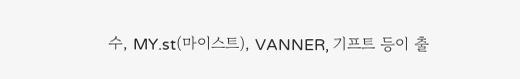수, MY.st(마이스트), VANNER, 기프트 등이 출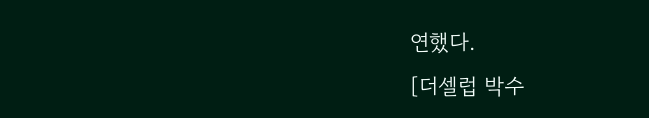연했다.
[더셀럽 박수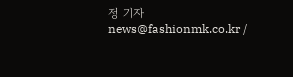정 기자 news@fashionmk.co.kr /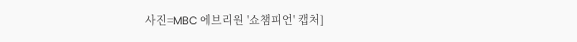사진=MBC 에브리원 '쇼챔피언' 캡처]